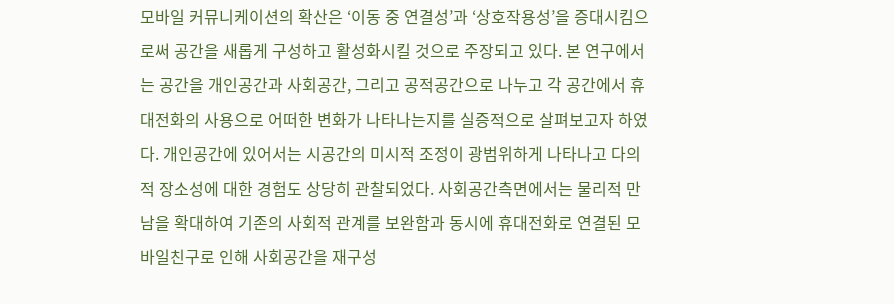모바일 커뮤니케이션의 확산은 ‘이동 중 연결성’과 ‘상호작용성’을 증대시킴으로써 공간을 새롭게 구성하고 활성화시킬 것으로 주장되고 있다. 본 연구에서는 공간을 개인공간과 사회공간, 그리고 공적공간으로 나누고 각 공간에서 휴대전화의 사용으로 어떠한 변화가 나타나는지를 실증적으로 살펴보고자 하였다. 개인공간에 있어서는 시공간의 미시적 조정이 광범위하게 나타나고 다의적 장소성에 대한 경험도 상당히 관찰되었다. 사회공간측면에서는 물리적 만남을 확대하여 기존의 사회적 관계를 보완함과 동시에 휴대전화로 연결된 모바일친구로 인해 사회공간을 재구성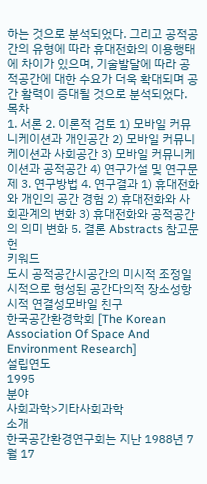하는 것으로 분석되었다. 그리고 공적공간의 유형에 따라 휴대전화의 이용행태에 차이가 있으며, 기술발달에 따라 공적공간에 대한 수요가 더욱 확대되며 공간 활력이 증대될 것으로 분석되었다.
목차
1. 서론 2. 이론적 검토 1) 모바일 커뮤니케이션과 개인공간 2) 모바일 커뮤니케이션과 사회공간 3) 모바일 커뮤니케이션과 공적공간 4) 연구가설 및 연구문제 3. 연구방법 4. 연구결과 1) 휴대전화와 개인의 공간 경험 2) 휴대전화와 사회관계의 변화 3) 휴대전화와 공적공간의 의미 변화 5. 결론 Abstracts 참고문헌
키워드
도시 공적공간시공간의 미시적 조정일시적으로 형성된 공간다의적 장소성항시적 연결성모바일 친구
한국공간환경학회 [The Korean Association Of Space And Environment Research]
설립연도
1995
분야
사회과학>기타사회과학
소개
한국공간환경연구회는 지난 1988년 7월 17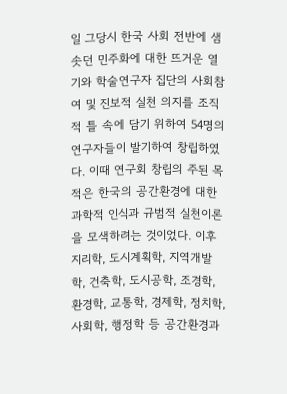일 그당시 한국 사회 전반에 샘솟던 민주화에 대한 뜨거운 열기와 학술연구자 집단의 사회참여 및 진보적 실천 의지를 조직적 틀 속에 담기 위하여 54명의 연구자들이 발기하여 창립하였다. 이때 연구회 창립의 주된 목적은 한국의 공간환경에 대한 과학적 인식과 규범적 실천이론을 모색하려는 것이었다. 이후 지리학, 도시계획학, 지역개발학, 건축학, 도시공학, 조경학, 환경학, 교통학, 경제학, 정치학, 사회학, 행정학 등 공간환경과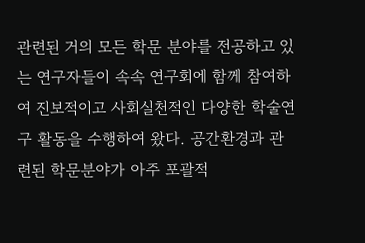관련된 거의 모든 학문 분야를 전공하고 있는 연구자들이 속속 연구회에 함께 참여하여 진보적이고 사회실천적인 다양한 학술연구 활동을 수행하여 왔다. 공간환경과 관련된 학문분야가 아주 포괄적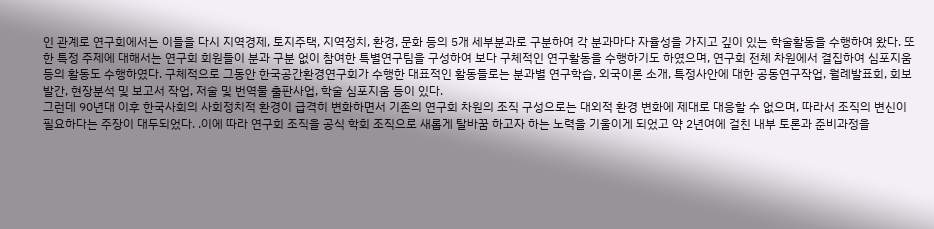인 관계로 연구회에서는 이들을 다시 지역경제, 토지주택, 지역정치, 환경, 문화 등의 5개 세부분과로 구분하여 각 분과마다 자율성을 가지고 깊이 있는 학술활동을 수행하여 왔다. 또한 특정 주제에 대해서는 연구회 회원들이 분과 구분 없이 참여한 특별연구팀을 구성하여 보다 구체적인 연구활동을 수행하기도 하였으며, 연구회 전체 차원에서 결집하여 심포지움 등의 활동도 수행하였다. 구체적으로 그동안 한국공간환경연구회가 수행한 대표적인 활동들로는 분과별 연구학습, 외국이론 소개, 특정사안에 대한 공동연구작업, 월례발표회, 회보발간, 현장분석 및 보고서 작업, 저술 및 번역물 출판사업, 학술 심포지움 등이 있다.
그런데 90년대 이후 한국사회의 사회정치적 환경이 급격히 변화하면서 기존의 연구회 차원의 조직 구성으로는 대외적 환경 변화에 제대로 대응할 수 없으며, 따라서 조직의 변신이 필요하다는 주장이 대두되었다. .이에 따라 연구회 조직을 공식 학회 조직으로 새롭게 탈바꿈 하고자 하는 노력을 기울이게 되었고 약 2년여에 걸친 내부 토론과 준비과정을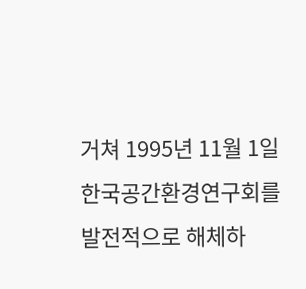거쳐 1995년 11월 1일 한국공간환경연구회를 발전적으로 해체하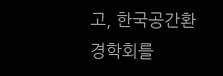고, 한국공간환경학회를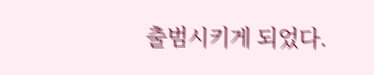출범시키게 되었다.